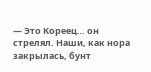— Это Кореец… он стрелял. Наши, как нора закрылась, бунт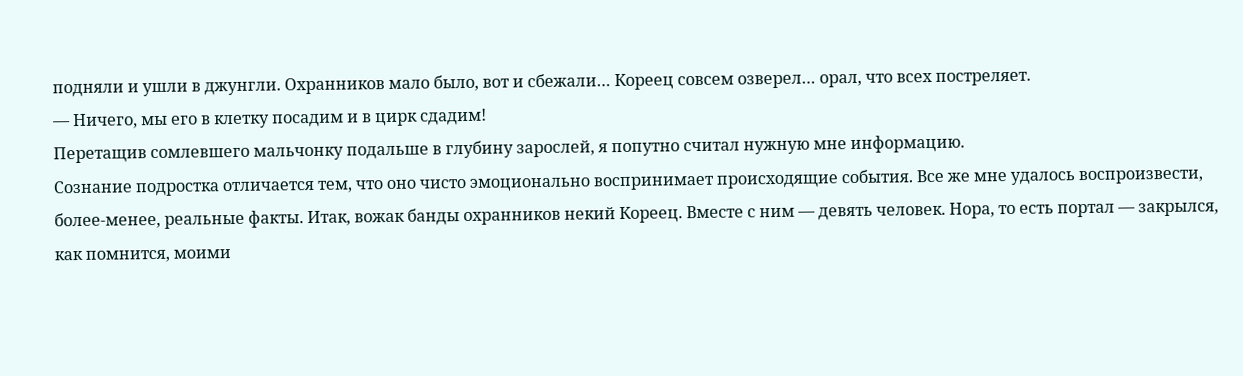подняли и ушли в джунгли. Охранников мало было, вот и сбежали… Кореец совсем озверел… орал, что всех постреляет.
— Ничего, мы его в клетку посадим и в цирк сдадим!
Перетащив сомлевшего мальчонку подальше в глубину зарослей, я попутно считал нужную мне информацию.
Сознание подростка отличается тем, что оно чисто эмоционально воспринимает происходящие события. Все же мне удалось воспроизвести, более-менее, реальные факты. Итак, вожак банды охранников некий Кореец. Вместе с ним — девять человек. Нора, то есть портал — закрылся, как помнится, моими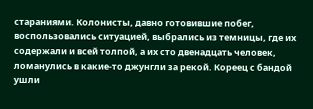стараниями. Колонисты, давно готовившие побег, воспользовались ситуацией, выбрались из темницы, где их содержали и всей толпой, а их сто двенадцать человек, ломанулись в какие-то джунгли за рекой. Кореец с бандой ушли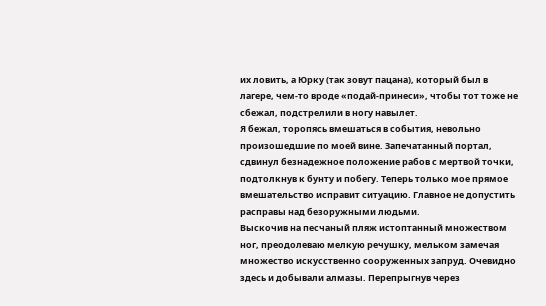их ловить, а Юрку (так зовут пацана), который был в лагере, чем-то вроде «подай-принеси», чтобы тот тоже не сбежал, подстрелили в ногу навылет.
Я бежал, торопясь вмешаться в события, невольно произошедшие по моей вине. Запечатанный портал, сдвинул безнадежное положение рабов с мертвой точки, подтолкнув к бунту и побегу. Теперь только мое прямое вмешательство исправит ситуацию. Главное не допустить расправы над безоружными людьми.
Выскочив на песчаный пляж истоптанный множеством ног, преодолеваю мелкую речушку, мельком замечая множество искусственно сооруженных запруд. Очевидно здесь и добывали алмазы. Перепрыгнув через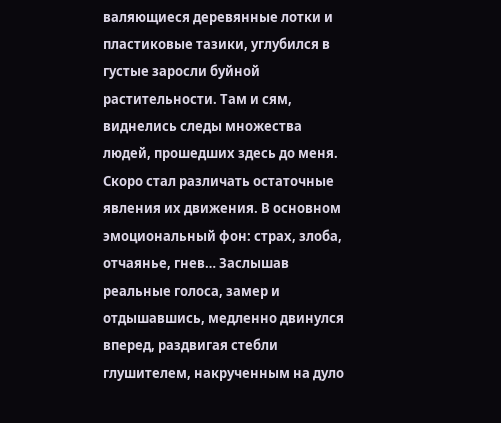валяющиеся деревянные лотки и пластиковые тазики, углубился в густые заросли буйной растительности. Там и сям, виднелись следы множества людей, прошедших здесь до меня. Скоро стал различать остаточные явления их движения. В основном эмоциональный фон: страх, злоба, отчаянье, гнев… Заслышав реальные голоса, замер и отдышавшись, медленно двинулся вперед, раздвигая стебли глушителем, накрученным на дуло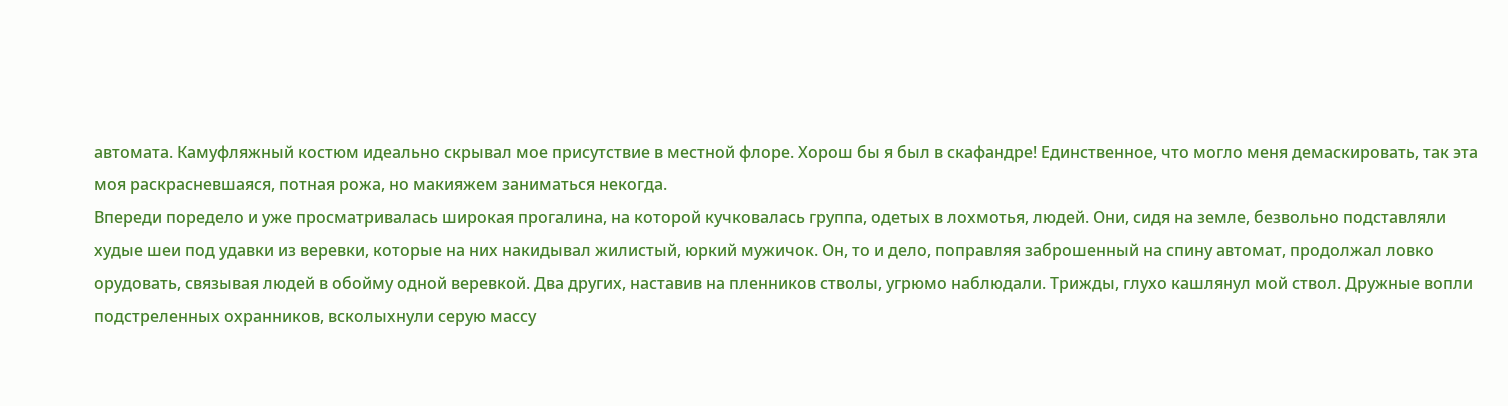автомата. Камуфляжный костюм идеально скрывал мое присутствие в местной флоре. Хорош бы я был в скафандре! Единственное, что могло меня демаскировать, так эта моя раскрасневшаяся, потная рожа, но макияжем заниматься некогда.
Впереди поредело и уже просматривалась широкая прогалина, на которой кучковалась группа, одетых в лохмотья, людей. Они, сидя на земле, безвольно подставляли худые шеи под удавки из веревки, которые на них накидывал жилистый, юркий мужичок. Он, то и дело, поправляя заброшенный на спину автомат, продолжал ловко орудовать, связывая людей в обойму одной веревкой. Два других, наставив на пленников стволы, угрюмо наблюдали. Трижды, глухо кашлянул мой ствол. Дружные вопли подстреленных охранников, всколыхнули серую массу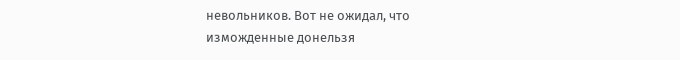невольников. Вот не ожидал, что изможденные донельзя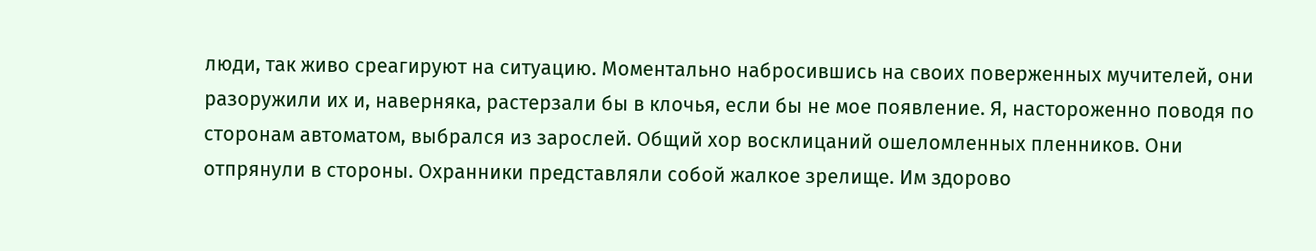люди, так живо среагируют на ситуацию. Моментально набросившись на своих поверженных мучителей, они разоружили их и, наверняка, растерзали бы в клочья, если бы не мое появление. Я, настороженно поводя по сторонам автоматом, выбрался из зарослей. Общий хор восклицаний ошеломленных пленников. Они отпрянули в стороны. Охранники представляли собой жалкое зрелище. Им здорово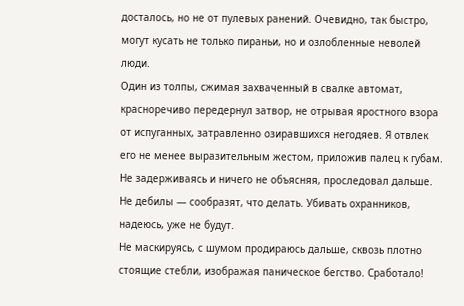досталось, но не от пулевых ранений. Очевидно, так быстро, могут кусать не только пираньи, но и озлобленные неволей люди.
Один из толпы, сжимая захваченный в свалке автомат, красноречиво передернул затвор, не отрывая яростного взора от испуганных, затравленно озиравшихся негодяев. Я отвлек его не менее выразительным жестом, приложив палец к губам. Не задерживаясь и ничего не объясняя, проследовал дальше. Не дебилы — сообразят, что делать. Убивать охранников, надеюсь, уже не будут.
Не маскируясь, с шумом продираюсь дальше, сквозь плотно стоящие стебли, изображая паническое бегство. Сработало!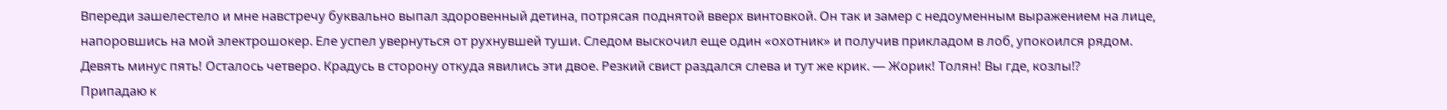Впереди зашелестело и мне навстречу буквально выпал здоровенный детина, потрясая поднятой вверх винтовкой. Он так и замер с недоуменным выражением на лице, напоровшись на мой электрошокер. Еле успел увернуться от рухнувшей туши. Следом выскочил еще один «охотник» и получив прикладом в лоб, упокоился рядом. Девять минус пять! Осталось четверо. Крадусь в сторону откуда явились эти двое. Резкий свист раздался слева и тут же крик. — Жорик! Толян! Вы где, козлы⁉
Припадаю к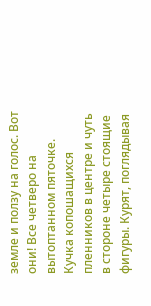земле и ползу на голос. Вот они! Все четверо на вытоптанном пяточке. Кучка копошащихся пленников в центре и чуть в стороне четыре стоящие фигуры. Курят, поглядывая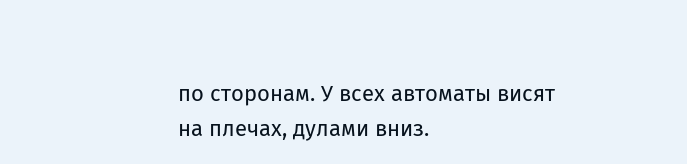по сторонам. У всех автоматы висят на плечах, дулами вниз.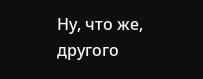Ну, что же, другого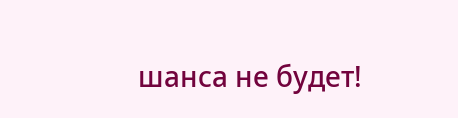шанса не будет!